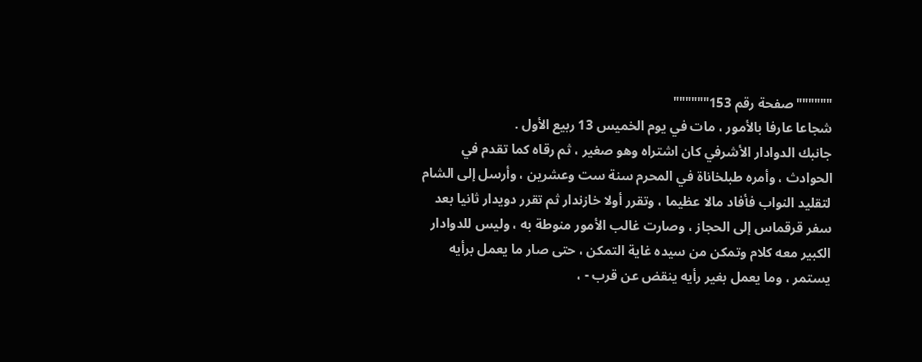""""""صفحة رقم 153""""""
شجاعا عارفا بالأمور ، مات في يوم الخميس 13 ربيع الأول .
جانبك الدوادار الأشرفي كان اشتراه وهو صغير ، ثم رقاه كما تقدم في الحوادث ، وأمره طبلخاناة في المحرم سنة ست وعشرين ، وأرسل إلى الشام لتقليد النواب فأفاد مالا عظيما ، وتقرر أولا خازندار ثم تقرر دويدار ثانيا بعد سفر قرقماس إلى الحجاز ، وصارت غالب الأمور منوطة به ، وليس للدوادار الكبير معه كلام وتمكن من سيده غاية التمكن ، حتى صار ما يعمل برأيه يستمر ، وما يعمل بغير رأيه ينقض عن قرب - ،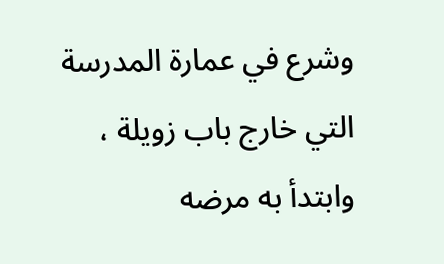وشرع في عمارة المدرسة التي خارج باب زويلة ، وابتدأ به مرضه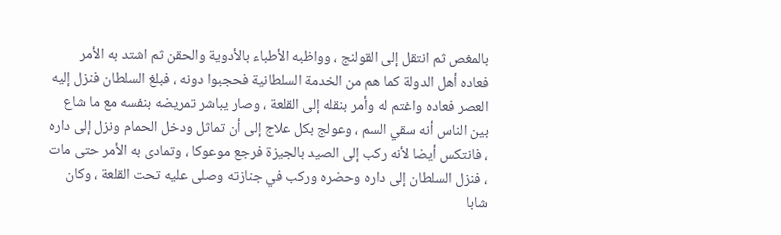بالمغص ثم انتقل إلى القولنج ، وواظبه الأطباء بالأدوية والحقن ثم اشتد به الأمر فعاده أهل الدولة كما هم من الخدمة السلطانية فحجبوا دونه ، فبلغ السلطان فنزل إليه العصر فعاده واغتم له وأمر بنقله إلى القلعة ، وصار يباشر تمريضه بنفسه مع ما شاع بين الناس أنه سقي السم ، وعولج بكل علاج إلى أن تماثل ودخل الحمام ونزل إلى داره ، فانتكس أيضا لأنه ركب إلى الصيد بالجيزة فرجع موعوكا ، وتمادى به الأمر حتى مات ، فنزل السلطان إلى داره وحضره وركب في جنازته وصلى عليه تحت القلعة ، وكان شابا